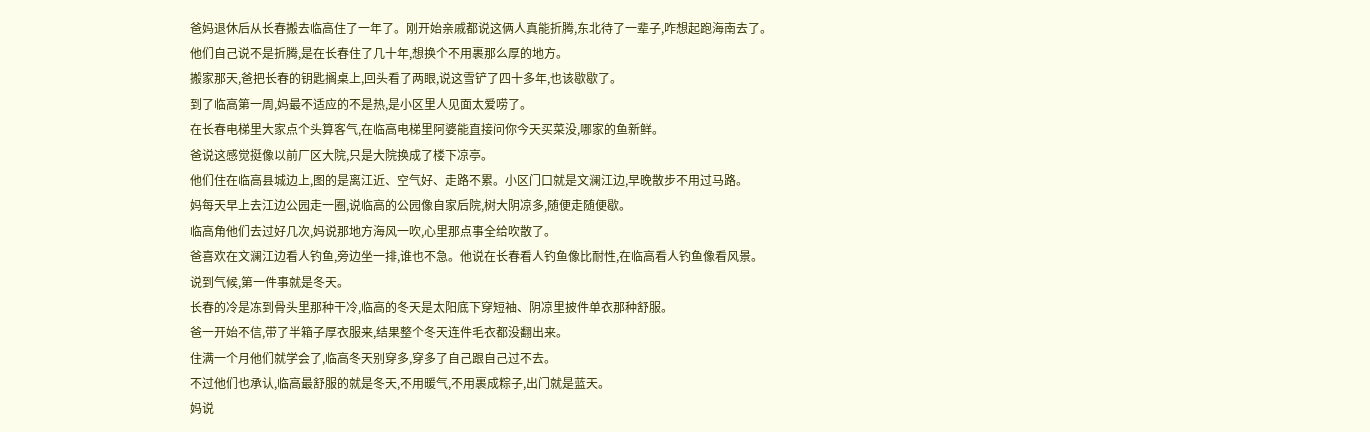爸妈退休后从长春搬去临高住了一年了。刚开始亲戚都说这俩人真能折腾,东北待了一辈子,咋想起跑海南去了。
他们自己说不是折腾,是在长春住了几十年,想换个不用裹那么厚的地方。
搬家那天,爸把长春的钥匙搁桌上,回头看了两眼,说这雪铲了四十多年,也该歇歇了。
到了临高第一周,妈最不适应的不是热,是小区里人见面太爱唠了。
在长春电梯里大家点个头算客气,在临高电梯里阿婆能直接问你今天买菜没,哪家的鱼新鲜。
爸说这感觉挺像以前厂区大院,只是大院换成了楼下凉亭。
他们住在临高县城边上,图的是离江近、空气好、走路不累。小区门口就是文澜江边,早晚散步不用过马路。
妈每天早上去江边公园走一圈,说临高的公园像自家后院,树大阴凉多,随便走随便歇。
临高角他们去过好几次,妈说那地方海风一吹,心里那点事全给吹散了。
爸喜欢在文澜江边看人钓鱼,旁边坐一排,谁也不急。他说在长春看人钓鱼像比耐性,在临高看人钓鱼像看风景。
说到气候,第一件事就是冬天。
长春的冷是冻到骨头里那种干冷,临高的冬天是太阳底下穿短袖、阴凉里披件单衣那种舒服。
爸一开始不信,带了半箱子厚衣服来,结果整个冬天连件毛衣都没翻出来。
住满一个月他们就学会了,临高冬天别穿多,穿多了自己跟自己过不去。
不过他们也承认,临高最舒服的就是冬天,不用暖气,不用裹成粽子,出门就是蓝天。
妈说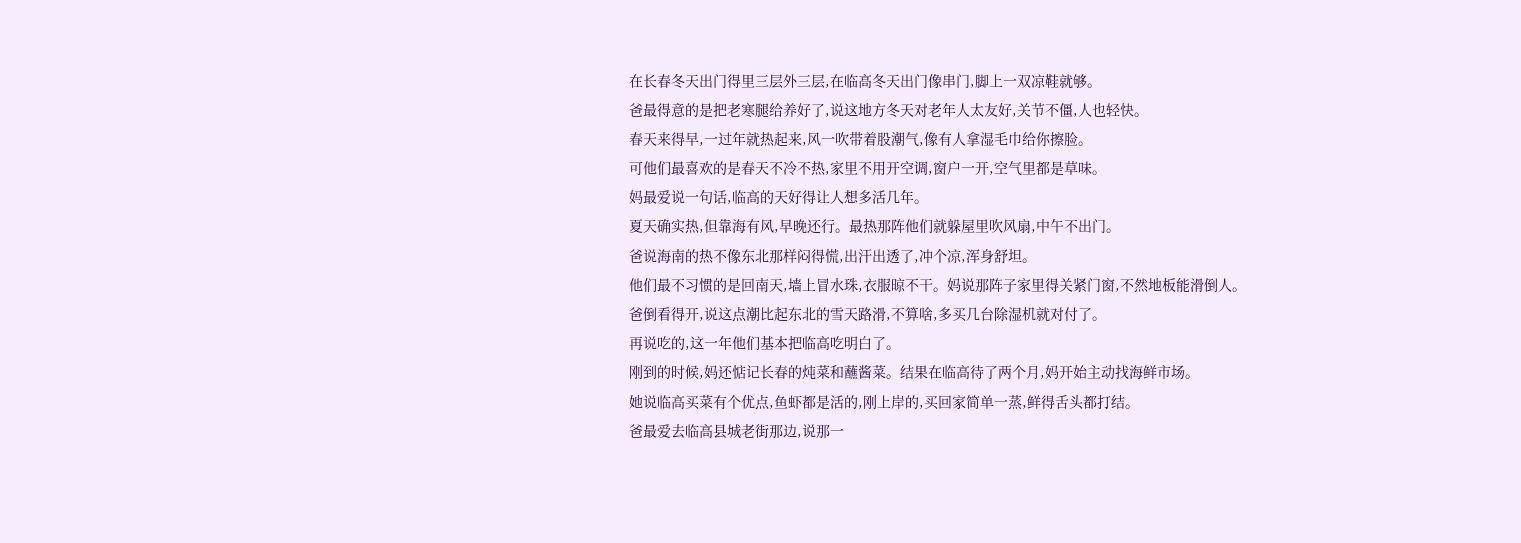在长春冬天出门得里三层外三层,在临高冬天出门像串门,脚上一双凉鞋就够。
爸最得意的是把老寒腿给养好了,说这地方冬天对老年人太友好,关节不僵,人也轻快。
春天来得早,一过年就热起来,风一吹带着股潮气,像有人拿湿毛巾给你擦脸。
可他们最喜欢的是春天不冷不热,家里不用开空调,窗户一开,空气里都是草味。
妈最爱说一句话,临高的天好得让人想多活几年。
夏天确实热,但靠海有风,早晚还行。最热那阵他们就躲屋里吹风扇,中午不出门。
爸说海南的热不像东北那样闷得慌,出汗出透了,冲个凉,浑身舒坦。
他们最不习惯的是回南天,墙上冒水珠,衣服晾不干。妈说那阵子家里得关紧门窗,不然地板能滑倒人。
爸倒看得开,说这点潮比起东北的雪天路滑,不算啥,多买几台除湿机就对付了。
再说吃的,这一年他们基本把临高吃明白了。
刚到的时候,妈还惦记长春的炖菜和蘸酱菜。结果在临高待了两个月,妈开始主动找海鲜市场。
她说临高买菜有个优点,鱼虾都是活的,刚上岸的,买回家简单一蒸,鲜得舌头都打结。
爸最爱去临高县城老街那边,说那一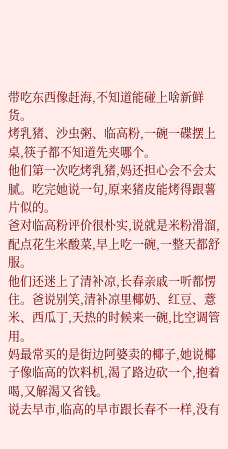带吃东西像赶海,不知道能碰上啥新鲜货。
烤乳猪、沙虫粥、临高粉,一碗一碟摆上桌,筷子都不知道先夹哪个。
他们第一次吃烤乳猪,妈还担心会不会太腻。吃完她说一句,原来猪皮能烤得跟薯片似的。
爸对临高粉评价很朴实,说就是米粉滑溜,配点花生米酸菜,早上吃一碗,一整天都舒服。
他们还迷上了清补凉,长春亲戚一听都愣住。爸说别笑,清补凉里椰奶、红豆、薏米、西瓜丁,天热的时候来一碗,比空调管用。
妈最常买的是街边阿婆卖的椰子,她说椰子像临高的饮料机,渴了路边砍一个,抱着喝,又解渴又省钱。
说去早市,临高的早市跟长春不一样,没有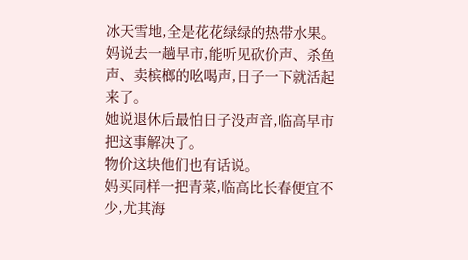冰天雪地,全是花花绿绿的热带水果。
妈说去一趟早市,能听见砍价声、杀鱼声、卖槟榔的吆喝声,日子一下就活起来了。
她说退休后最怕日子没声音,临高早市把这事解决了。
物价这块他们也有话说。
妈买同样一把青菜,临高比长春便宜不少,尤其海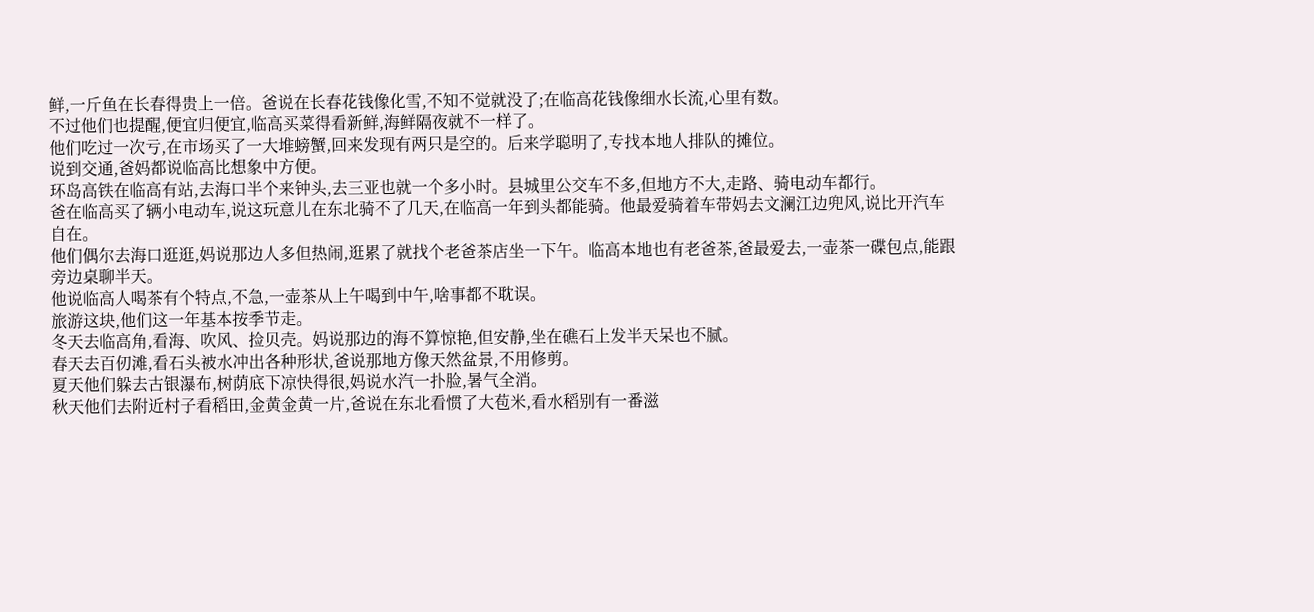鲜,一斤鱼在长春得贵上一倍。爸说在长春花钱像化雪,不知不觉就没了;在临高花钱像细水长流,心里有数。
不过他们也提醒,便宜归便宜,临高买菜得看新鲜,海鲜隔夜就不一样了。
他们吃过一次亏,在市场买了一大堆螃蟹,回来发现有两只是空的。后来学聪明了,专找本地人排队的摊位。
说到交通,爸妈都说临高比想象中方便。
环岛高铁在临高有站,去海口半个来钟头,去三亚也就一个多小时。县城里公交车不多,但地方不大,走路、骑电动车都行。
爸在临高买了辆小电动车,说这玩意儿在东北骑不了几天,在临高一年到头都能骑。他最爱骑着车带妈去文澜江边兜风,说比开汽车自在。
他们偶尔去海口逛逛,妈说那边人多但热闹,逛累了就找个老爸茶店坐一下午。临高本地也有老爸茶,爸最爱去,一壶茶一碟包点,能跟旁边桌聊半天。
他说临高人喝茶有个特点,不急,一壶茶从上午喝到中午,啥事都不耽误。
旅游这块,他们这一年基本按季节走。
冬天去临高角,看海、吹风、捡贝壳。妈说那边的海不算惊艳,但安静,坐在礁石上发半天呆也不腻。
春天去百仞滩,看石头被水冲出各种形状,爸说那地方像天然盆景,不用修剪。
夏天他们躲去古银瀑布,树荫底下凉快得很,妈说水汽一扑脸,暑气全消。
秋天他们去附近村子看稻田,金黄金黄一片,爸说在东北看惯了大苞米,看水稻别有一番滋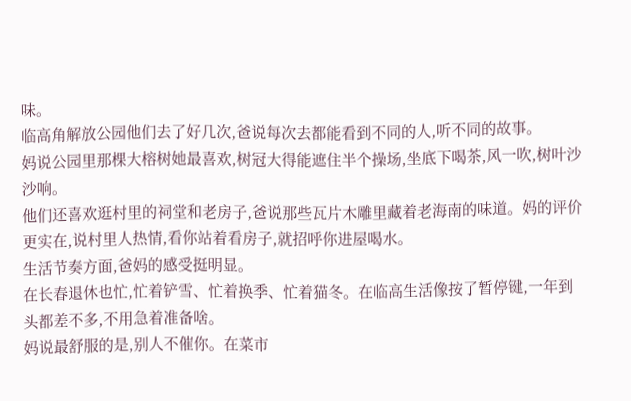味。
临高角解放公园他们去了好几次,爸说每次去都能看到不同的人,听不同的故事。
妈说公园里那棵大榕树她最喜欢,树冠大得能遮住半个操场,坐底下喝茶,风一吹,树叶沙沙响。
他们还喜欢逛村里的祠堂和老房子,爸说那些瓦片木雕里藏着老海南的味道。妈的评价更实在,说村里人热情,看你站着看房子,就招呼你进屋喝水。
生活节奏方面,爸妈的感受挺明显。
在长春退休也忙,忙着铲雪、忙着换季、忙着猫冬。在临高生活像按了暂停键,一年到头都差不多,不用急着准备啥。
妈说最舒服的是,别人不催你。在菜市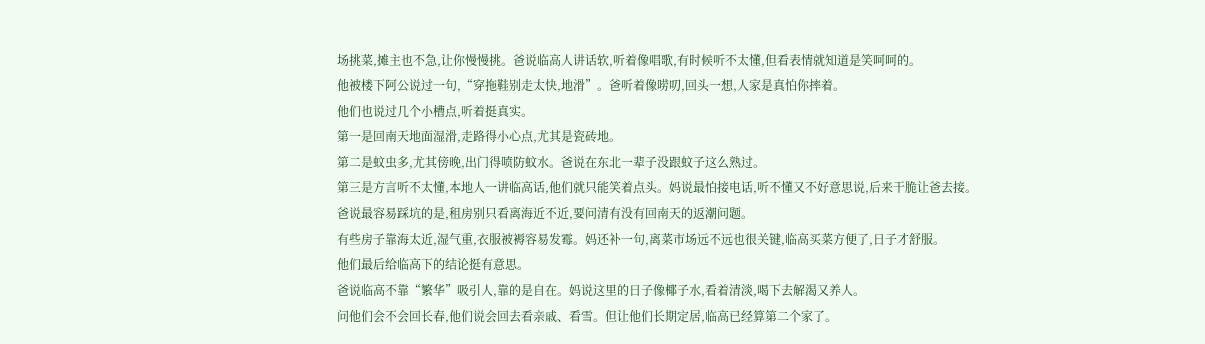场挑菜,摊主也不急,让你慢慢挑。爸说临高人讲话软,听着像唱歌,有时候听不太懂,但看表情就知道是笑呵呵的。
他被楼下阿公说过一句,“穿拖鞋别走太快,地滑”。爸听着像唠叨,回头一想,人家是真怕你摔着。
他们也说过几个小槽点,听着挺真实。
第一是回南天地面湿滑,走路得小心点,尤其是瓷砖地。
第二是蚊虫多,尤其傍晚,出门得喷防蚊水。爸说在东北一辈子没跟蚊子这么熟过。
第三是方言听不太懂,本地人一讲临高话,他们就只能笑着点头。妈说最怕接电话,听不懂又不好意思说,后来干脆让爸去接。
爸说最容易踩坑的是,租房别只看离海近不近,要问清有没有回南天的返潮问题。
有些房子靠海太近,湿气重,衣服被褥容易发霉。妈还补一句,离菜市场远不远也很关键,临高买菜方便了,日子才舒服。
他们最后给临高下的结论挺有意思。
爸说临高不靠“繁华”吸引人,靠的是自在。妈说这里的日子像椰子水,看着清淡,喝下去解渴又养人。
问他们会不会回长春,他们说会回去看亲戚、看雪。但让他们长期定居,临高已经算第二个家了。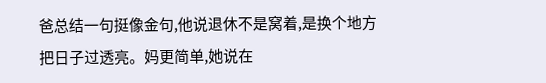爸总结一句挺像金句,他说退休不是窝着,是换个地方把日子过透亮。妈更简单,她说在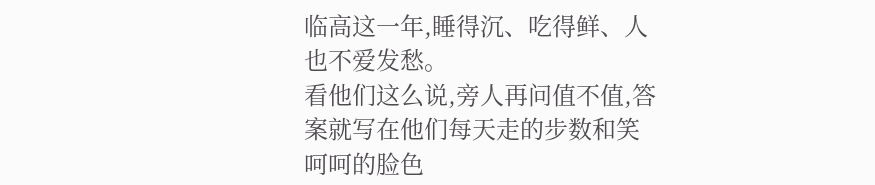临高这一年,睡得沉、吃得鲜、人也不爱发愁。
看他们这么说,旁人再问值不值,答案就写在他们每天走的步数和笑呵呵的脸色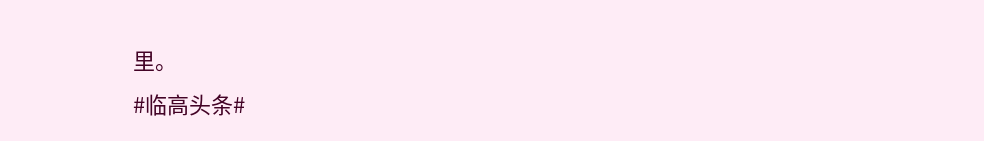里。
#临高头条#